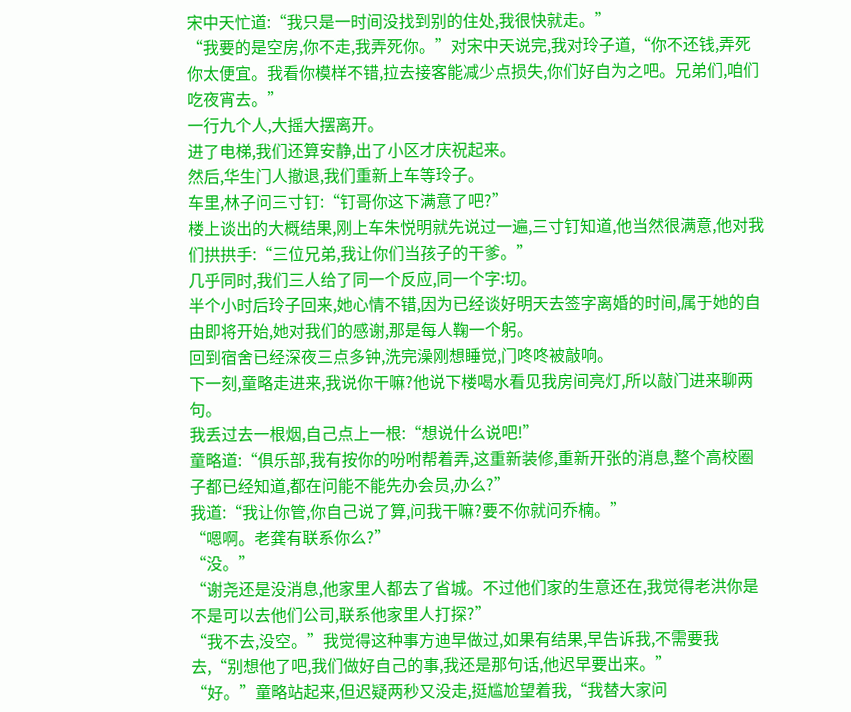宋中天忙道:“我只是一时间没找到别的住处,我很快就走。”
“我要的是空房,你不走,我弄死你。”对宋中天说完,我对玲子道,“你不还钱,弄死你太便宜。我看你模样不错,拉去接客能减少点损失,你们好自为之吧。兄弟们,咱们吃夜宵去。”
一行九个人,大摇大摆离开。
进了电梯,我们还算安静,出了小区才庆祝起来。
然后,华生门人撤退,我们重新上车等玲子。
车里,林子问三寸钉:“钉哥你这下满意了吧?”
楼上谈出的大概结果,刚上车朱悦明就先说过一遍,三寸钉知道,他当然很满意,他对我们拱拱手:“三位兄弟,我让你们当孩子的干爹。”
几乎同时,我们三人给了同一个反应,同一个字:切。
半个小时后玲子回来,她心情不错,因为已经谈好明天去签字离婚的时间,属于她的自由即将开始,她对我们的感谢,那是每人鞠一个躬。
回到宿舍已经深夜三点多钟,洗完澡刚想睡觉,门咚咚被敲响。
下一刻,童略走进来,我说你干嘛?他说下楼喝水看见我房间亮灯,所以敲门进来聊两句。
我丢过去一根烟,自己点上一根:“想说什么说吧!”
童略道:“俱乐部,我有按你的吩咐帮着弄,这重新装修,重新开张的消息,整个高校圈子都已经知道,都在问能不能先办会员,办么?”
我道:“我让你管,你自己说了算,问我干嘛?要不你就问乔楠。”
“嗯啊。老龚有联系你么?”
“没。”
“谢尧还是没消息,他家里人都去了省城。不过他们家的生意还在,我觉得老洪你是不是可以去他们公司,联系他家里人打探?”
“我不去,没空。”我觉得这种事方迪早做过,如果有结果,早告诉我,不需要我去,“别想他了吧,我们做好自己的事,我还是那句话,他迟早要出来。”
“好。”童略站起来,但迟疑两秒又没走,挺尴尬望着我,“我替大家问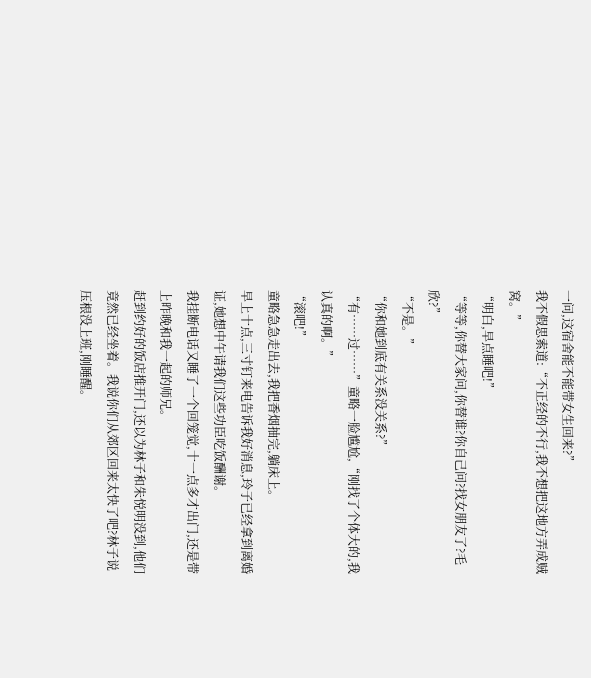一问,这宿舍能不能带女生回来?”
我不假思索道:“不正经的不行,我不想把这地方弄成贼窝。”
“明白,早点睡吧!”
“等等,你替大家问,你替谁?你自己问?找女朋友了?毛欣?”
“不是。”
“你和她到底有关系没关系?”
“有……过……”童略一脸尴尬,“刚找了个体大的,我认真的啊。”
“滚吧!”
童略急急走出去,我把香烟抽完,躺床上。
早上十点,三寸钉来电告诉我好消息,玲子已经拿到离婚证,她想中午请我们这些功臣吃饭酬谢。
我挂断电话又睡了一个回笼觉,十一点多才出门,还是带上昨晚和我一起的师兄。
赶到约好的饭店推开门,还以为林子和朱悦明没到,他们竟然已经坐着。我说你们从郊区回来太快了吧?林子说压根没上班,刚睡醒。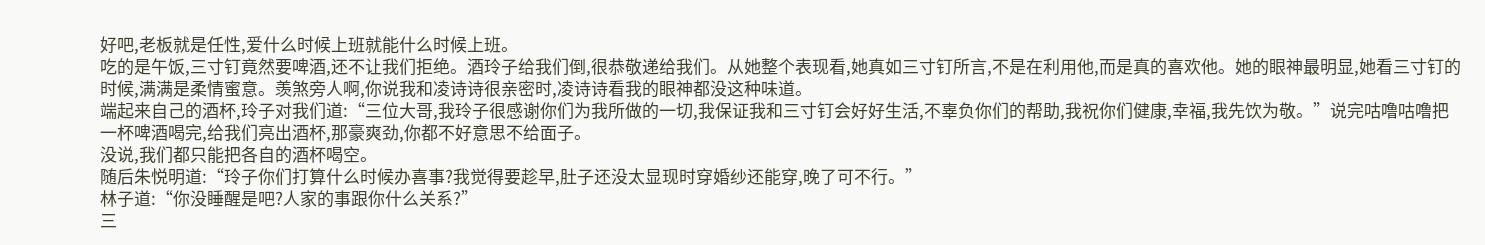好吧,老板就是任性,爱什么时候上班就能什么时候上班。
吃的是午饭,三寸钉竟然要啤酒,还不让我们拒绝。酒玲子给我们倒,很恭敬递给我们。从她整个表现看,她真如三寸钉所言,不是在利用他,而是真的喜欢他。她的眼神最明显,她看三寸钉的时候,满满是柔情蜜意。羡煞旁人啊,你说我和凌诗诗很亲密时,凌诗诗看我的眼神都没这种味道。
端起来自己的酒杯,玲子对我们道:“三位大哥,我玲子很感谢你们为我所做的一切,我保证我和三寸钉会好好生活,不辜负你们的帮助,我祝你们健康,幸福,我先饮为敬。”说完咕噜咕噜把一杯啤酒喝完,给我们亮出酒杯,那豪爽劲,你都不好意思不给面子。
没说,我们都只能把各自的酒杯喝空。
随后朱悦明道:“玲子你们打算什么时候办喜事?我觉得要趁早,肚子还没太显现时穿婚纱还能穿,晚了可不行。”
林子道:“你没睡醒是吧?人家的事跟你什么关系?”
三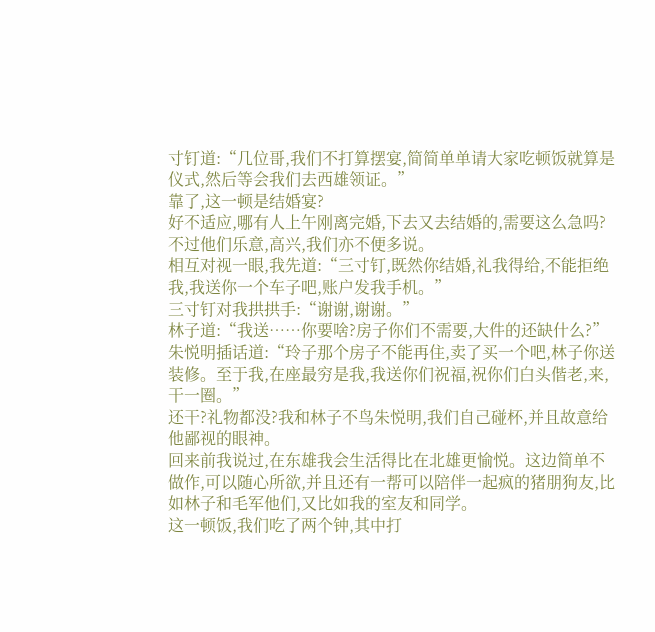寸钉道:“几位哥,我们不打算摆宴,简简单单请大家吃顿饭就算是仪式,然后等会我们去西雄领证。”
靠了,这一顿是结婚宴?
好不适应,哪有人上午刚离完婚,下去又去结婚的,需要这么急吗?
不过他们乐意,高兴,我们亦不便多说。
相互对视一眼,我先道:“三寸钉,既然你结婚,礼我得给,不能拒绝我,我送你一个车子吧,账户发我手机。”
三寸钉对我拱拱手:“谢谢,谢谢。”
林子道:“我送……你要啥?房子你们不需要,大件的还缺什么?”
朱悦明插话道:“玲子那个房子不能再住,卖了买一个吧,林子你送装修。至于我,在座最穷是我,我送你们祝福,祝你们白头偕老,来,干一圈。”
还干?礼物都没?我和林子不鸟朱悦明,我们自己碰杯,并且故意给他鄙视的眼神。
回来前我说过,在东雄我会生活得比在北雄更愉悦。这边简单不做作,可以随心所欲,并且还有一帮可以陪伴一起疯的猪朋狗友,比如林子和毛军他们,又比如我的室友和同学。
这一顿饭,我们吃了两个钟,其中打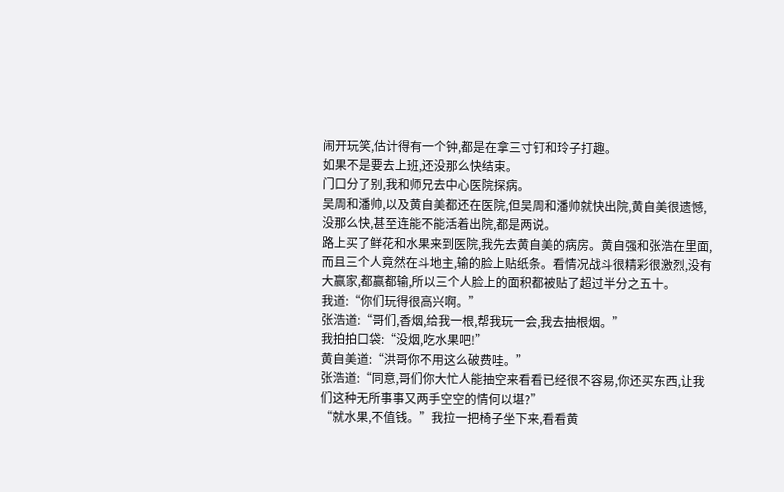闹开玩笑,估计得有一个钟,都是在拿三寸钉和玲子打趣。
如果不是要去上班,还没那么快结束。
门口分了别,我和师兄去中心医院探病。
吴周和潘帅,以及黄自美都还在医院,但吴周和潘帅就快出院,黄自美很遗憾,没那么快,甚至连能不能活着出院,都是两说。
路上买了鲜花和水果来到医院,我先去黄自美的病房。黄自强和张浩在里面,而且三个人竟然在斗地主,输的脸上贴纸条。看情况战斗很精彩很激烈,没有大赢家,都赢都输,所以三个人脸上的面积都被贴了超过半分之五十。
我道:“你们玩得很高兴啊。”
张浩道:“哥们,香烟,给我一根,帮我玩一会,我去抽根烟。”
我拍拍口袋:“没烟,吃水果吧!”
黄自美道:“洪哥你不用这么破费哇。”
张浩道:“同意,哥们你大忙人能抽空来看看已经很不容易,你还买东西,让我们这种无所事事又两手空空的情何以堪?”
“就水果,不值钱。”我拉一把椅子坐下来,看看黄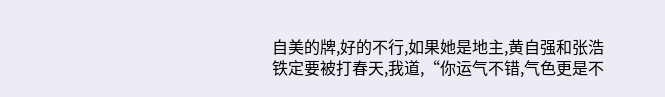自美的牌,好的不行,如果她是地主,黄自强和张浩铁定要被打春天,我道,“你运气不错,气色更是不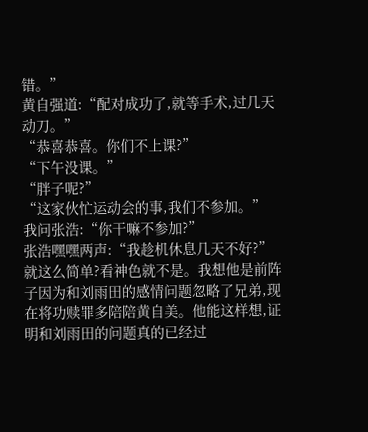错。”
黄自强道:“配对成功了,就等手术,过几天动刀。”
“恭喜恭喜。你们不上课?”
“下午没课。”
“胖子呢?”
“这家伙忙运动会的事,我们不参加。”
我问张浩:“你干嘛不参加?”
张浩嘿嘿两声:“我趁机休息几天不好?”
就这么简单?看神色就不是。我想他是前阵子因为和刘雨田的感情问题忽略了兄弟,现在将功赎罪多陪陪黄自美。他能这样想,证明和刘雨田的问题真的已经过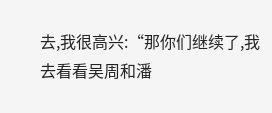去,我很高兴:“那你们继续了,我去看看吴周和潘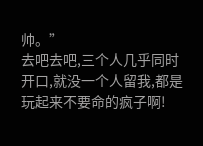帅。”
去吧去吧,三个人几乎同时开口,就没一个人留我,都是玩起来不要命的疯子啊!